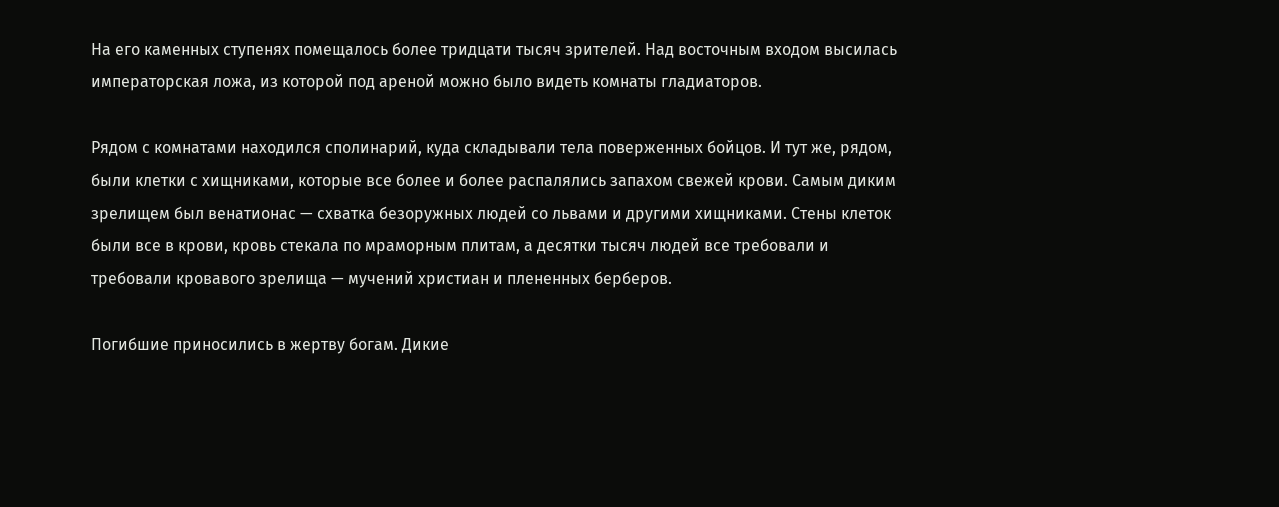На его каменных ступенях помещалось более тридцати тысяч зрителей. Над восточным входом высилась императорская ложа, из которой под ареной можно было видеть комнаты гладиаторов.

Рядом с комнатами находился сполинарий, куда складывали тела поверженных бойцов. И тут же, рядом, были клетки с хищниками, которые все более и более распалялись запахом свежей крови. Самым диким зрелищем был венатионас — схватка безоружных людей со львами и другими хищниками. Стены клеток были все в крови, кровь стекала по мраморным плитам, а десятки тысяч людей все требовали и требовали кровавого зрелища — мучений христиан и плененных берберов.

Погибшие приносились в жертву богам. Дикие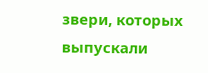звери, которых выпускали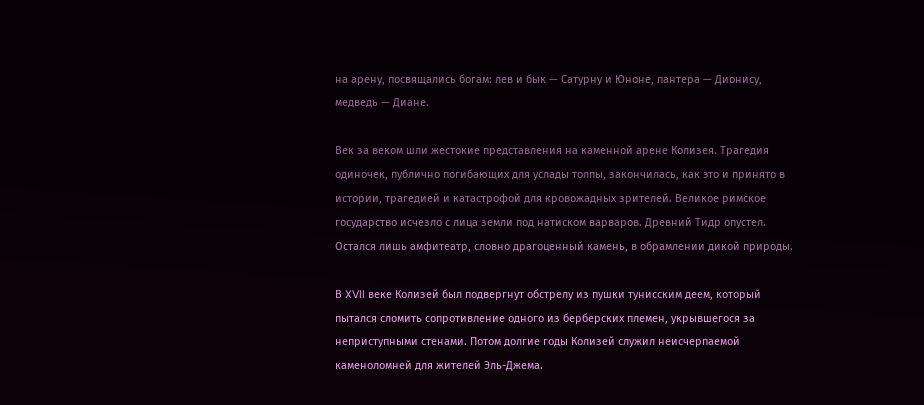на арену, посвящались богам: лев и бык — Сатурну и Юноне, пантера — Дионису, медведь — Диане.

Век за веком шли жестокие представления на каменной арене Колизея. Трагедия одиночек, публично погибающих для услады толпы, закончилась, как это и принято в истории, трагедией и катастрофой для кровожадных зрителей. Великое римское государство исчезло с лица земли под натиском варваров. Древний Тидр опустел. Остался лишь амфитеатр, словно драгоценный камень, в обрамлении дикой природы.

В XVII веке Колизей был подвергнут обстрелу из пушки тунисским деем, который пытался сломить сопротивление одного из берберских племен, укрывшегося за неприступными стенами. Потом долгие годы Колизей служил неисчерпаемой каменоломней для жителей Эль-Джема.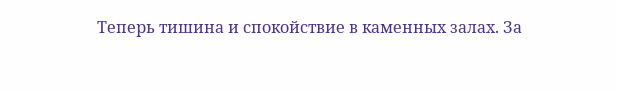Теперь тишина и спокойствие в каменных залах. За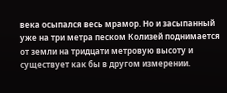века осыпался весь мрамор. Но и засыпанный уже на три метра песком Колизей поднимается от земли на тридцати метровую высоту и существует как бы в другом измерении.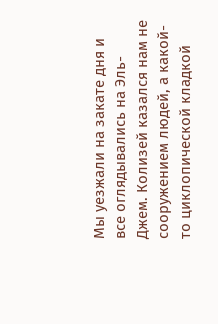Мы уезжали на закате дня и все оглядывались на Эль-Джем. Колизей казался нам не сооружением людей, а какой-то циклопической кладкой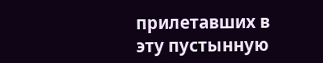прилетавших в эту пустынную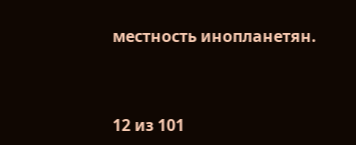местность инопланетян.



12 из 101